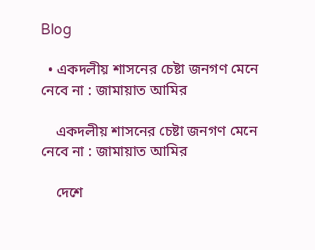Blog

  • একদলীয় শাসনের চেষ্টা জনগণ মেনে নেবে না : জামায়াত আমির

    একদলীয় শাসনের চেষ্টা জনগণ মেনে নেবে না : জামায়াত আমির

    দেশে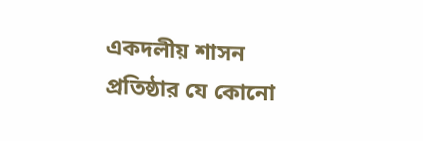একদলীয় শাসন প্রতিষ্ঠার যে কোনো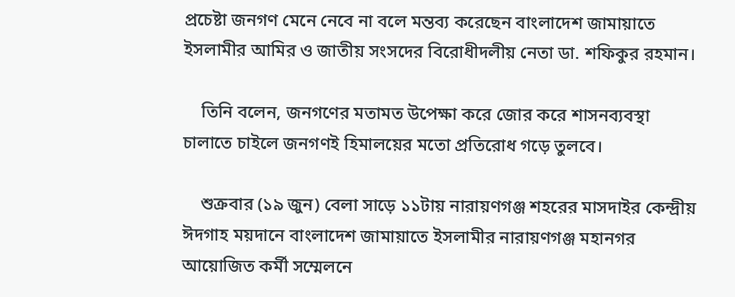প্রচেষ্টা জনগণ মেনে নেবে না বলে মন্তব্য করেছেন বাংলাদেশ জামায়াতে ইসলামীর আমির ও জাতীয় সংসদের বিরোধীদলীয় নেতা ডা. শফিকুর রহমান।

    তিনি বলেন, জনগণের মতামত উপেক্ষা করে জোর করে শাসনব্যবস্থা চালাতে চাইলে জনগণই হিমালয়ের মতো প্রতিরোধ গড়ে তুলবে।

    শুক্রবার (১৯ জুন) বেলা সাড়ে ১১টায় নারায়ণগঞ্জ শহরের মাসদাইর কেন্দ্রীয় ঈদগাহ ময়দানে বাংলাদেশ জামায়াতে ইসলামীর নারায়ণগঞ্জ মহানগর আয়োজিত কর্মী সম্মেলনে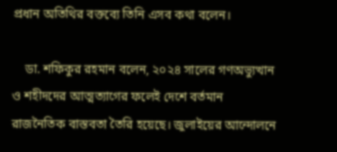প্রধান অতিথির বক্তব্যে তিনি এসব কথা বলেন।

    ডা. শফিকুর রহমান বলেন, ২০২৪ সালের গণঅভ্যুত্থান ও শহীদদের আত্মত্যাগের ফলেই দেশে বর্তমান রাজনৈতিক বাস্তবতা তৈরি হয়েছে। জুলাইয়ের আন্দোলনে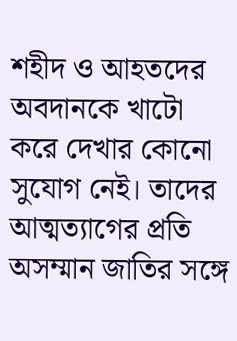শহীদ ও আহতদের অবদানকে খাটো করে দেখার কোনো সুযোগ নেই। তাদের আত্মত্যাগের প্রতি অসম্মান জাতির সঙ্গে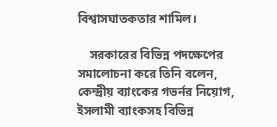বিশ্বাসঘাতকতার শামিল।

    সরকারের বিভিন্ন পদক্ষেপের সমালোচনা করে তিনি বলেন, কেন্দ্রীয় ব্যাংকের গভর্নর নিয়োগ, ইসলামী ব্যাংকসহ বিভিন্ন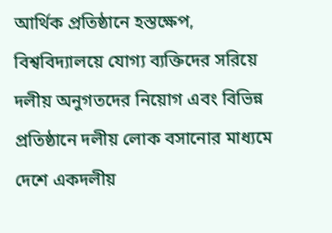আর্থিক প্রতিষ্ঠানে হস্তক্ষেপ, বিশ্ববিদ্যালয়ে যোগ্য ব্যক্তিদের সরিয়ে দলীয় অনুগতদের নিয়োগ এবং বিভিন্ন প্রতিষ্ঠানে দলীয় লোক বসানোর মাধ্যমে দেশে একদলীয়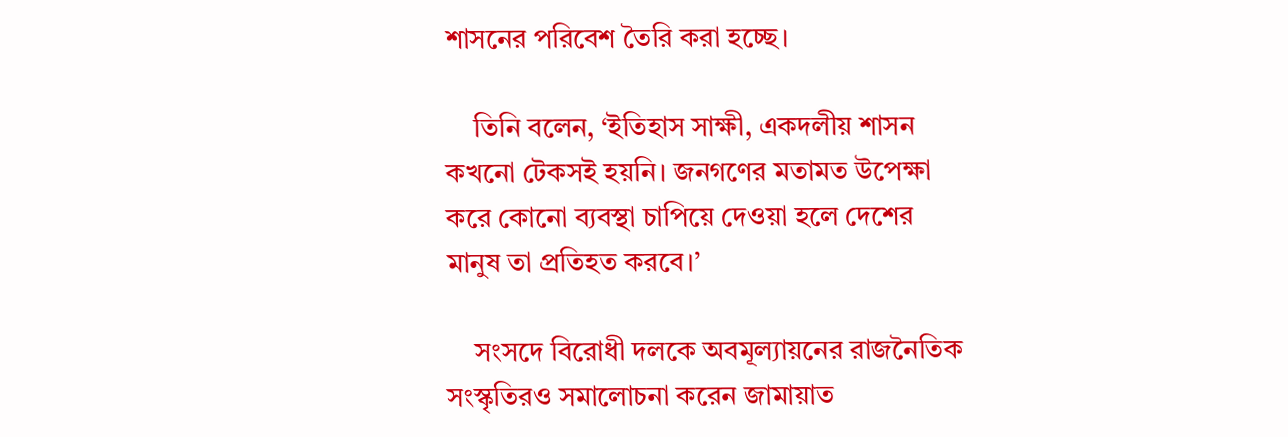শাসনের পরিবেশ তৈরি করা হচ্ছে।

    তিনি বলেন, ‘ইতিহাস সাক্ষী, একদলীয় শাসন কখনো টেকসই হয়নি। জনগণের মতামত উপেক্ষা করে কোনো ব্যবস্থা চাপিয়ে দেওয়া হলে দেশের মানুষ তা প্রতিহত করবে।’

    সংসদে বিরোধী দলকে অবমূল্যায়নের রাজনৈতিক সংস্কৃতিরও সমালোচনা করেন জামায়াত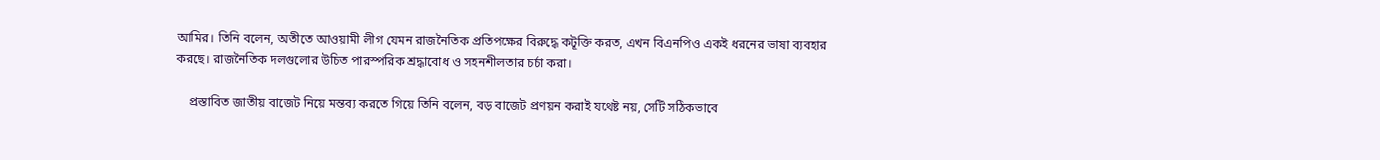আমির। তিনি বলেন, অতীতে আওয়ামী লীগ যেমন রাজনৈতিক প্রতিপক্ষের বিরুদ্ধে কটূক্তি করত, এখন বিএনপিও একই ধরনের ভাষা ব্যবহার করছে। রাজনৈতিক দলগুলোর উচিত পারস্পরিক শ্রদ্ধাবোধ ও সহনশীলতার চর্চা করা।

    প্রস্তাবিত জাতীয় বাজেট নিয়ে মন্তব্য করতে গিয়ে তিনি বলেন, বড় বাজেট প্রণয়ন করাই যথেষ্ট নয়, সেটি সঠিকভাবে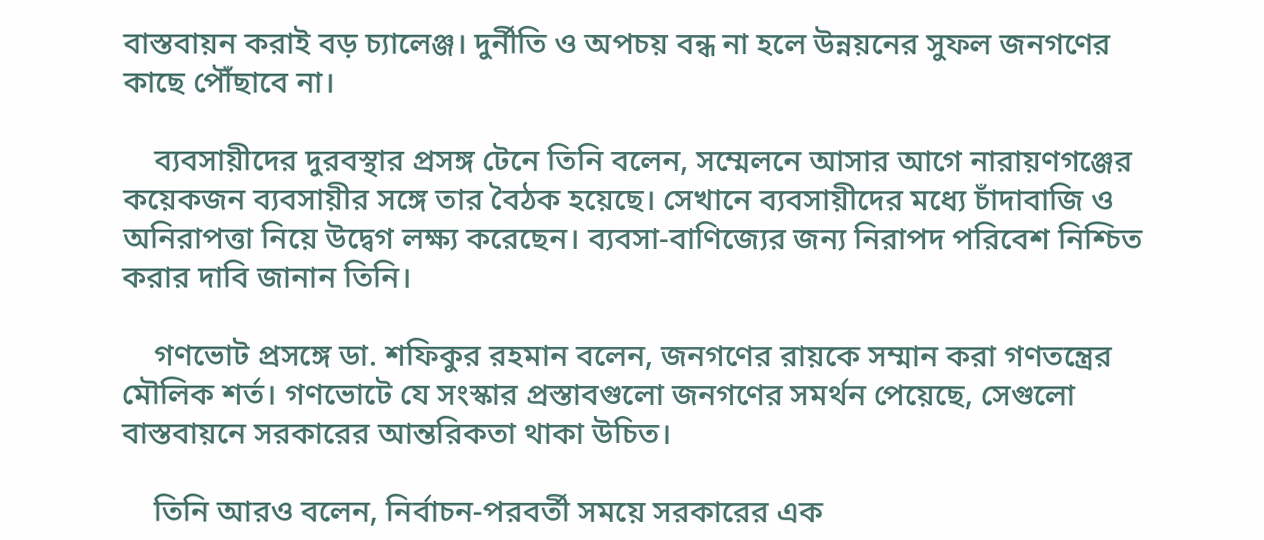বাস্তবায়ন করাই বড় চ্যালেঞ্জ। দুর্নীতি ও অপচয় বন্ধ না হলে উন্নয়নের সুফল জনগণের কাছে পৌঁছাবে না।

    ব্যবসায়ীদের দুরবস্থার প্রসঙ্গ টেনে তিনি বলেন, সম্মেলনে আসার আগে নারায়ণগঞ্জের কয়েকজন ব্যবসায়ীর সঙ্গে তার বৈঠক হয়েছে। সেখানে ব্যবসায়ীদের মধ্যে চাঁদাবাজি ও অনিরাপত্তা নিয়ে উদ্বেগ লক্ষ্য করেছেন। ব্যবসা-বাণিজ্যের জন্য নিরাপদ পরিবেশ নিশ্চিত করার দাবি জানান তিনি।

    গণভোট প্রসঙ্গে ডা. শফিকুর রহমান বলেন, জনগণের রায়কে সম্মান করা গণতন্ত্রের মৌলিক শর্ত। গণভোটে যে সংস্কার প্রস্তাবগুলো জনগণের সমর্থন পেয়েছে, সেগুলো বাস্তবায়নে সরকারের আন্তরিকতা থাকা উচিত।

    তিনি আরও বলেন, নির্বাচন-পরবর্তী সময়ে সরকারের এক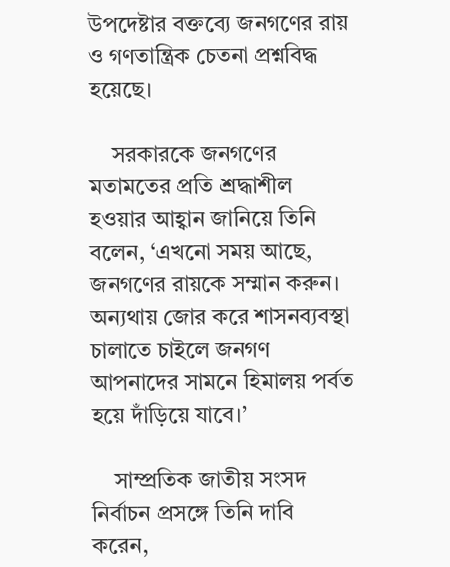উপদেষ্টার বক্তব্যে জনগণের রায় ও গণতান্ত্রিক চেতনা প্রশ্নবিদ্ধ হয়েছে।

    সরকারকে জনগণের মতামতের প্রতি শ্রদ্ধাশীল হওয়ার আহ্বান জানিয়ে তিনি বলেন, ‘এখনো সময় আছে, জনগণের রায়কে সম্মান করুন। অন্যথায় জোর করে শাসনব্যবস্থা চালাতে চাইলে জনগণ আপনাদের সামনে হিমালয় পর্বত হয়ে দাঁড়িয়ে যাবে।’

    সাম্প্রতিক জাতীয় সংসদ নির্বাচন প্রসঙ্গে তিনি দাবি করেন,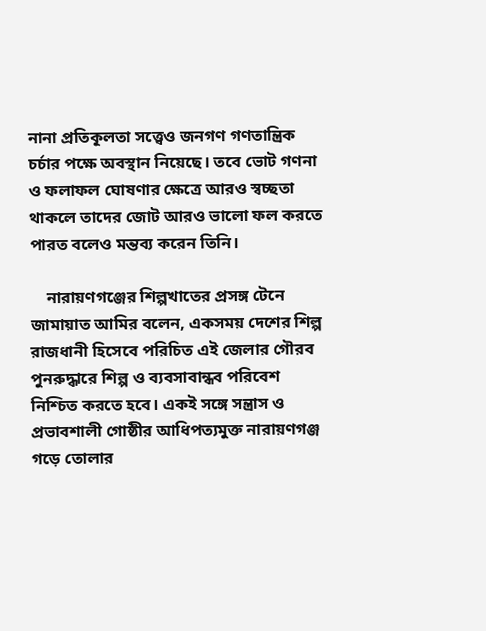নানা প্রতিকূলতা সত্ত্বেও জনগণ গণতান্ত্রিক চর্চার পক্ষে অবস্থান নিয়েছে। তবে ভোট গণনা ও ফলাফল ঘোষণার ক্ষেত্রে আরও স্বচ্ছতা থাকলে তাদের জোট আরও ভালো ফল করতে পারত বলেও মন্তব্য করেন তিনি।

    নারায়ণগঞ্জের শিল্পখাতের প্রসঙ্গ টেনে জামায়াত আমির বলেন, একসময় দেশের শিল্প রাজধানী হিসেবে পরিচিত এই জেলার গৌরব পুনরুদ্ধারে শিল্প ও ব্যবসাবান্ধব পরিবেশ নিশ্চিত করতে হবে। একই সঙ্গে সন্ত্রাস ও প্রভাবশালী গোষ্ঠীর আধিপত্যমুক্ত নারায়ণগঞ্জ গড়ে তোলার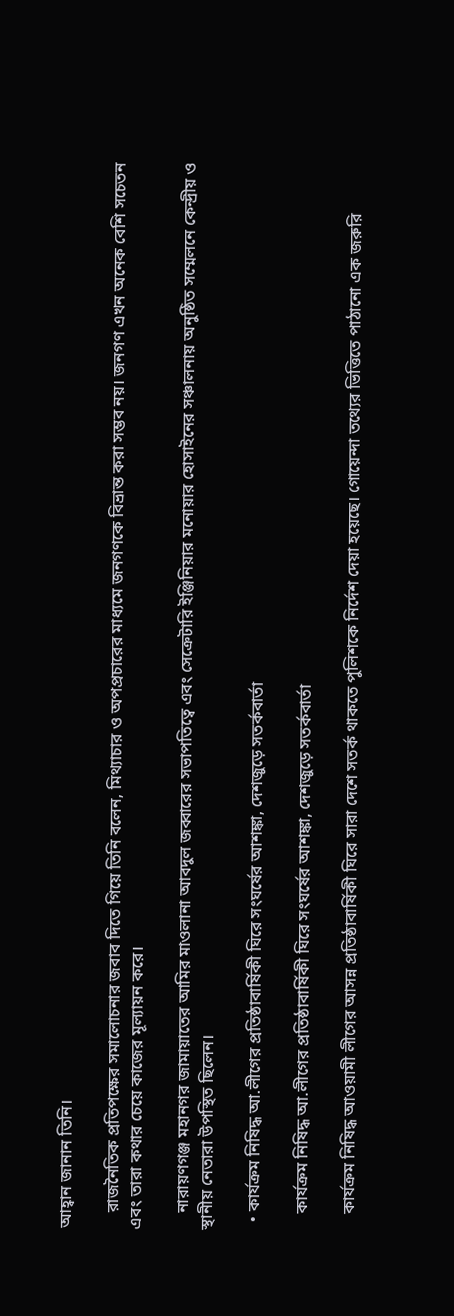আহ্বান জানান তিনি।

    রাজনৈতিক প্রতিপক্ষের সমালোচনার জবাব দিতে গিয়ে তিনি বলেন, মিথ্যাচার ও অপপ্রচারের মাধ্যমে জনগণকে বিভ্রান্ত করা সম্ভব নয়। জনগণ এখন অনেক বেশি সচেতন এবং তারা কথার চেয়ে কাজের মূল্যায়ন করে।

    নারায়ণগঞ্জ মহানগর জামায়াতের আমির মাওলানা আবদুল জব্বারের সভাপতিত্বে এবং সেক্রেটারি ইঞ্জিনিয়ার মনোয়ার হোসাইনের সঞ্চালনায় অনুষ্ঠিত সম্মেলনে কেন্দ্রীয় ও স্থানীয় নেতারা উপস্থিত ছিলেন।

  • কার্যক্রম নিষিদ্ধ আ.লীগের প্রতিষ্ঠাবার্ষিকী ঘিরে সংঘর্ষের আশঙ্কা, দেশজুড়ে সতর্কবার্তা

    কার্যক্রম নিষিদ্ধ আ.লীগের প্রতিষ্ঠাবার্ষিকী ঘিরে সংঘর্ষের আশঙ্কা, দেশজুড়ে সতর্কবার্তা

    কার্যক্রম নিষিদ্ধ আওয়ামী লীগের আসন্ন প্রতিষ্ঠাবার্ষিকী ঘিরে সারা দেশে সতর্ক থাকতে পুলিশকে নির্দেশ দেয়া হয়েছে। গোয়েন্দা তথ্যের ভিত্তিতে পাঠানো এক জরুরি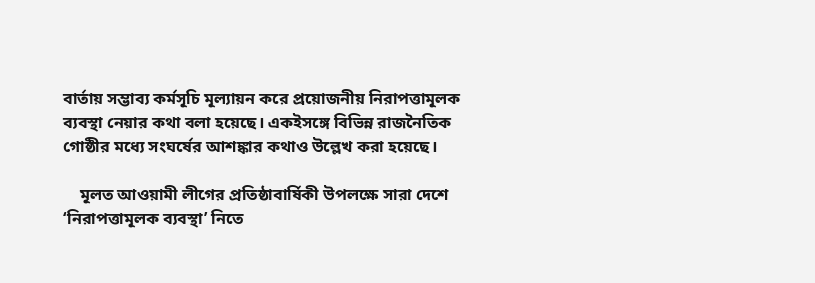বার্তায় সম্ভাব্য কর্মসূচি মূল্যায়ন করে প্রয়োজনীয় নিরাপত্তামূলক ব্যবস্থা নেয়ার কথা বলা হয়েছে। একইসঙ্গে বিভিন্ন রাজনৈতিক গোষ্ঠীর মধ্যে সংঘর্ষের আশঙ্কার কথাও উল্লেখ করা হয়েছে।

    মূলত আওয়ামী লীগের প্রতিষ্ঠাবার্ষিকী উপলক্ষে সারা দেশে ‘নিরাপত্তামূলক ব্যবস্থা’ নিতে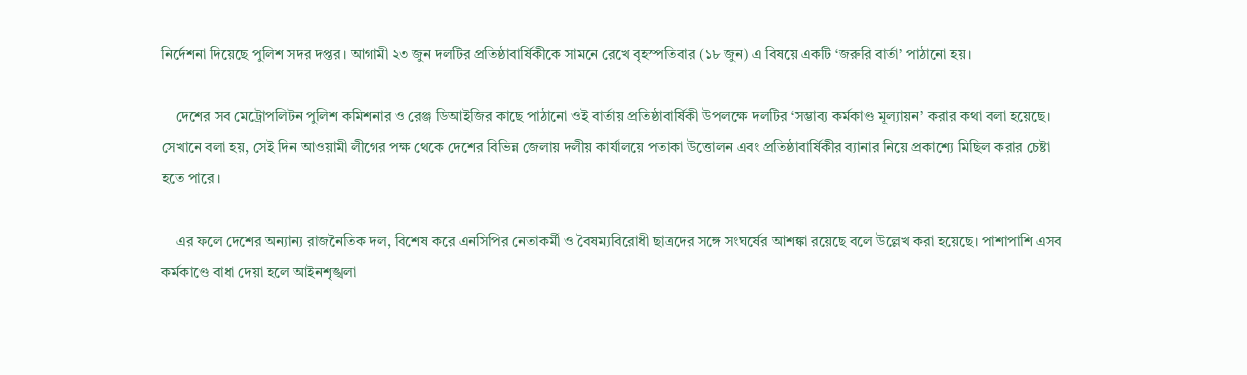নির্দেশনা দিয়েছে পুলিশ সদর দপ্তর। আগামী ২৩ জুন দলটির প্রতিষ্ঠাবার্ষিকীকে সামনে রেখে বৃহস্পতিবার (১৮ জুন) এ বিষয়ে একটি ‘জরুরি বার্তা’ পাঠানো হয়।

    দেশের সব মেট্রোপলিটন পুলিশ কমিশনার ও রেঞ্জ ডিআইজির কাছে পাঠানো ওই বার্তায় প্রতিষ্ঠাবার্ষিকী উপলক্ষে দলটির ‘সম্ভাব্য কর্মকাণ্ড মূল্যায়ন’ করার কথা বলা হয়েছে। সেখানে বলা হয়, সেই দিন আওয়ামী লীগের পক্ষ থেকে দেশের বিভিন্ন জেলায় দলীয় কার্যালয়ে পতাকা উত্তোলন এবং প্রতিষ্ঠাবার্ষিকীর ব্যানার নিয়ে প্রকাশ্যে মিছিল করার চেষ্টা হতে পারে।

    এর ফলে দেশের অন্যান্য রাজনৈতিক দল, বিশেষ করে এনসিপির নেতাকর্মী ও বৈষম্যবিরোধী ছাত্রদের সঙ্গে সংঘর্ষের আশঙ্কা রয়েছে বলে উল্লেখ করা হয়েছে। পাশাপাশি এসব কর্মকাণ্ডে বাধা দেয়া হলে আইনশৃঙ্খলা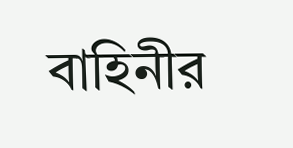বাহিনীর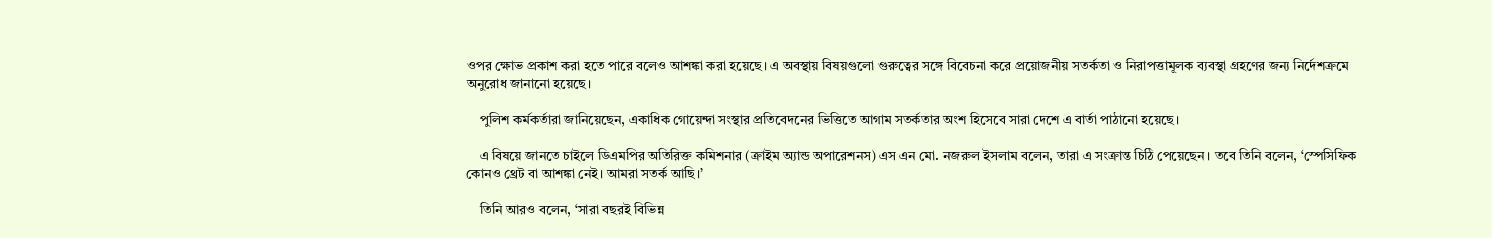ওপর ক্ষোভ প্রকাশ করা হতে পারে বলেও আশঙ্কা করা হয়েছে। এ অবস্থায় বিষয়গুলো গুরুত্বের সঙ্গে বিবেচনা করে প্রয়োজনীয় সতর্কতা ও নিরাপত্তামূলক ব্যবস্থা গ্রহণের জন্য নির্দেশক্রমে অনুরোধ জানানো হয়েছে।

    পুলিশ কর্মকর্তারা জানিয়েছেন, একাধিক গোয়েন্দা সংস্থার প্রতিবেদনের ভিত্তিতে আগাম সতর্কতার অংশ হিসেবে সারা দেশে এ বার্তা পাঠানো হয়েছে।

    এ বিষয়ে জানতে চাইলে ডিএমপির অতিরিক্ত কমিশনার (ক্রাইম অ্যান্ড অপারেশনস) এস এন মো. নজরুল ইসলাম বলেন, তারা এ সংক্রান্ত চিঠি পেয়েছেন। তবে তিনি বলেন, ‘স্পেসিফিক কোনও থ্রেট বা আশঙ্কা নেই। আমরা সতর্ক আছি।’

    তিনি আরও বলেন, ‘সারা বছরই বিভিন্ন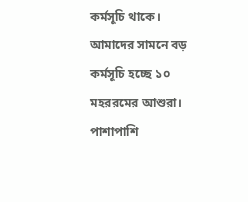কর্মসূচি থাকে। আমাদের সামনে বড় কর্মসূচি হচ্ছে ১০ মহররমের আশুরা। পাশাপাশি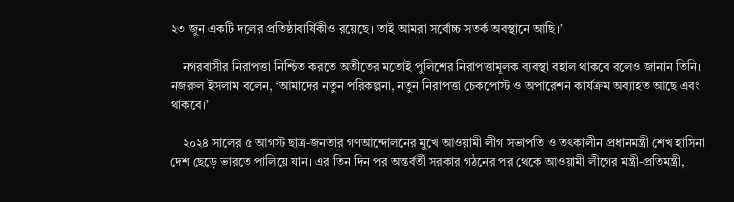২৩ জুন একটি দলের প্রতিষ্ঠাবার্ষিকীও রয়েছে। তাই আমরা সর্বোচ্চ সতর্ক অবস্থানে আছি।’

    নগরবাসীর নিরাপত্তা নিশ্চিত করতে অতীতের মতোই পুলিশের নিরাপত্তামূলক ব্যবস্থা বহাল থাকবে বলেও জানান তিনি। নজরুল ইসলাম বলেন, ‘আমাদের নতুন পরিকল্পনা, নতুন নিরাপত্তা চেকপোস্ট ও অপারেশন কার্যক্রম অব্যাহত আছে এবং থাকবে।’

    ২০২৪ সালের ৫ আগস্ট ছাত্র-জনতার গণআন্দোলনের মুখে আওয়ামী লীগ সভাপতি ও তৎকালীন প্রধানমন্ত্রী শেখ হাসিনা দেশ ছেড়ে ভারতে পালিয়ে যান। এর তিন দিন পর অন্তর্বর্তী সরকার গঠনের পর থেকে আওয়ামী লীগের মন্ত্রী-প্রতিমন্ত্রী,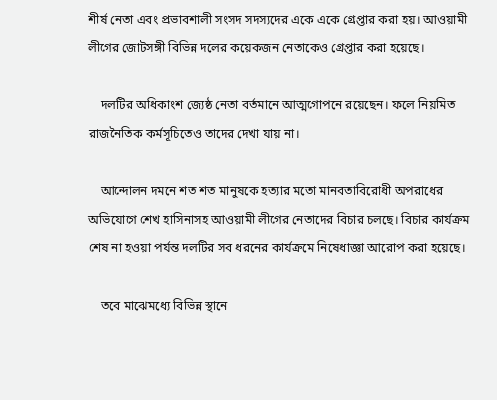শীর্ষ নেতা এবং প্রভাবশালী সংসদ সদস্যদের একে একে গ্রেপ্তার করা হয়। আওয়ামী লীগের জোটসঙ্গী বিভিন্ন দলের কয়েকজন নেতাকেও গ্রেপ্তার করা হয়েছে।

    দলটির অধিকাংশ জ্যেষ্ঠ নেতা বর্তমানে আত্মগোপনে রয়েছেন। ফলে নিয়মিত রাজনৈতিক কর্মসূচিতেও তাদের দেখা যায় না।

    আন্দোলন দমনে শত শত মানুষকে হত্যার মতো মানবতাবিরোধী অপরাধের অভিযোগে শেখ হাসিনাসহ আওয়ামী লীগের নেতাদের বিচার চলছে। বিচার কার্যক্রম শেষ না হওয়া পর্যন্ত দলটির সব ধরনের কার্যক্রমে নিষেধাজ্ঞা আরোপ করা হয়েছে।

    তবে মাঝেমধ্যে বিভিন্ন স্থানে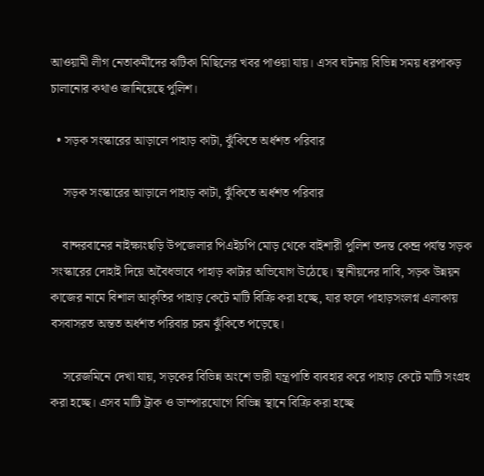আওয়ামী লীগ নেতাকর্মীদের ঝটিকা মিছিলের খবর পাওয়া যায়। এসব ঘটনায় বিভিন্ন সময় ধরপাকড় চালানোর কথাও জানিয়েছে পুলিশ।

  • সড়ক সংস্কারের আড়ালে পাহাড় কাটা, ঝুঁকিতে অর্ধশত পরিবার

    সড়ক সংস্কারের আড়ালে পাহাড় কাটা, ঝুঁকিতে অর্ধশত পরিবার

    বান্দরবানের নাইক্ষ্যংছড়ি উপজেলার পিএইচপি মোড় থেকে বাইশারী পুলিশ তদন্ত কেন্দ্র পর্যন্ত সড়ক সংস্কারের দোহাই দিয়ে অবৈধভাবে পাহাড় কাটার অভিযোগ উঠেছে। স্থানীয়দের দাবি, সড়ক উন্নয়ন কাজের নামে বিশাল আকৃতির পাহাড় কেটে মাটি বিক্রি করা হচ্ছে, যার ফলে পাহাড়সংলগ্ন এলাকায় বসবাসরত অন্তত অর্ধশত পরিবার চরম ঝুঁকিতে পড়েছে।

    সরেজমিনে দেখা যায়, সড়কের বিভিন্ন অংশে ভারী যন্ত্রপাতি ব্যবহার করে পাহাড় কেটে মাটি সংগ্রহ করা হচ্ছে। এসব মাটি ট্রাক ও ডাম্পারযোগে বিভিন্ন স্থানে বিক্রি করা হচ্ছে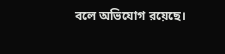বলে অভিযোগ রয়েছে।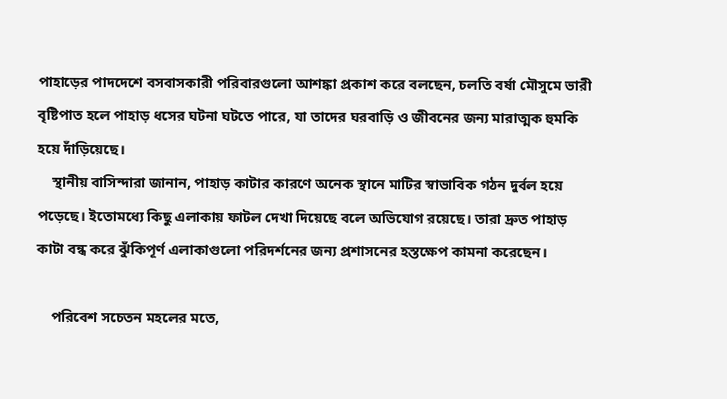পাহাড়ের পাদদেশে বসবাসকারী পরিবারগুলো আশঙ্কা প্রকাশ করে বলছেন, চলতি বর্ষা মৌসুমে ভারী বৃষ্টিপাত হলে পাহাড় ধসের ঘটনা ঘটতে পারে, যা তাদের ঘরবাড়ি ও জীবনের জন্য মারাত্মক হুমকি হয়ে দাঁড়িয়েছে।
    স্থানীয় বাসিন্দারা জানান, পাহাড় কাটার কারণে অনেক স্থানে মাটির স্বাভাবিক গঠন দুর্বল হয়ে পড়েছে। ইতোমধ্যে কিছু এলাকায় ফাটল দেখা দিয়েছে বলে অভিযোগ রয়েছে। তারা দ্রুত পাহাড় কাটা বন্ধ করে ঝুঁকিপূর্ণ এলাকাগুলো পরিদর্শনের জন্য প্রশাসনের হস্তক্ষেপ কামনা করেছেন।

    পরিবেশ সচেতন মহলের মতে,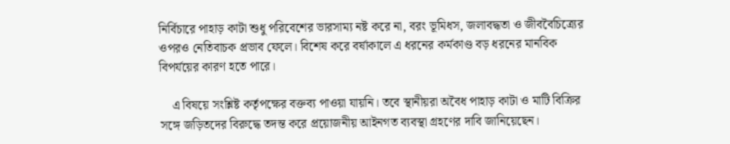নির্বিচারে পাহাড় কাটা শুধু পরিবেশের ভারসাম্য নষ্ট করে না, বরং ভূমিধস, জলাবদ্ধতা ও জীববৈচিত্র্যের ওপরও নেতিবাচক প্রভাব ফেলে। বিশেষ করে বর্ষাকালে এ ধরনের কর্মকাণ্ড বড় ধরনের মানবিক বিপর্যয়ের কারণ হতে পারে।

    এ বিষয়ে সংশ্লিষ্ট কর্তৃপক্ষের বক্তব্য পাওয়া যায়নি। তবে স্থানীয়রা অবৈধ পাহাড় কাটা ও মাটি বিক্রির সঙ্গে জড়িতদের বিরুদ্ধে তদন্ত করে প্রয়োজনীয় আইনগত ব্যবস্থা গ্রহণের দাবি জানিয়েছেন।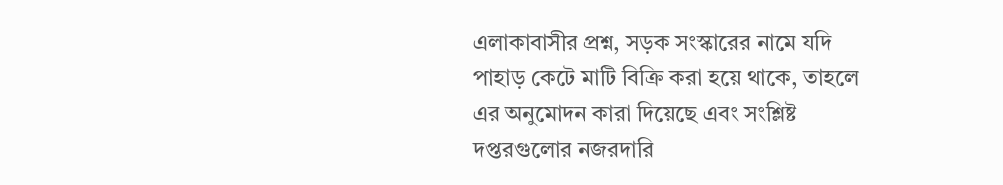এলাকাবাসীর প্রশ্ন, সড়ক সংস্কারের নামে যদি পাহাড় কেটে মাটি বিক্রি করা হয়ে থাকে, তাহলে এর অনুমোদন কারা দিয়েছে এবং সংশ্লিষ্ট দপ্তরগুলোর নজরদারি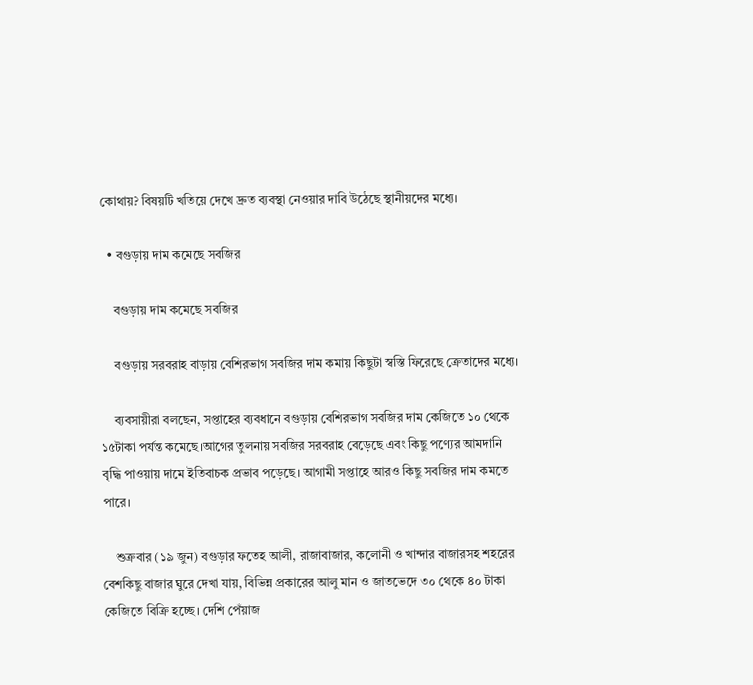কোথায়? বিষয়টি খতিয়ে দেখে দ্রুত ব্যবস্থা নেওয়ার দাবি উঠেছে স্থানীয়দের মধ্যে।

  • বগুড়ায় দাম কমেছে সবজির

    বগুড়ায় দাম কমেছে সবজির

    বগুড়ায় সরবরাহ বাড়ায় বেশিরভাগ সবজির দাম কমায় কিছুটা স্বস্তি ফিরেছে ক্রেতাদের মধ্যে।

    ব্যবসায়ীরা বলছেন, সপ্তাহের ব্যবধানে বগুড়ায় বেশিরভাগ সবজির দাম কেজিতে ১০ থেকে ১৫টাকা পর্যন্ত কমেছে।আগের তুলনায় সবজির সরবরাহ বেড়েছে এবং কিছু পণ্যের আমদানি বৃদ্ধি পাওয়ায় দামে ইতিবাচক প্রভাব পড়েছে। আগামী সপ্তাহে আরও কিছু সবজির দাম কমতে পারে।

    শুক্রবার (১৯ জুন) বগুড়ার ফতেহ আলী, রাজাবাজার, কলোনী ও খান্দার বাজারসহ শহরের বেশকিছু বাজার ঘুরে দেখা যায়, বিভিন্ন প্রকারের আলু মান ও জাতভেদে ৩০ থেকে ৪০ টাকা কেজিতে বিক্রি হচ্ছে। দেশি পেঁয়াজ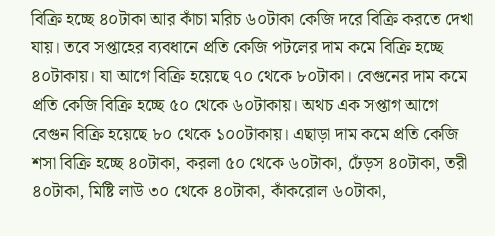বিক্রি হচ্ছে ৪০টাকা আর কাঁচা মরিচ ৬০টাকা কেজি দরে বিক্রি করতে দেখা যায়। তবে সপ্তাহের ব্যবধানে প্রতি কেজি পটলের দাম কমে বিক্রি হচ্ছে ৪০টাকায়। যা আগে বিক্রি হয়েছে ৭০ থেকে ৮০টাকা। বেগুনের দাম কমে প্রতি কেজি বিক্রি হচ্ছে ৫০ থেকে ৬০টাকায়। অথচ এক সপ্তাগ আগে বেগুন বিক্রি হয়েছে ৮০ থেকে ১০০টাকায়। এছাড়া দাম কমে প্রতি কেজি শসা বিক্রি হচ্ছে ৪০টাকা, করলা ৫০ থেকে ৬০টাকা, ঢেঁড়স ৪০টাকা, তরী ৪০টাকা, মিষ্টি লাউ ৩০ থেকে ৪০টাকা, কাঁকরোল ৬০টাকা,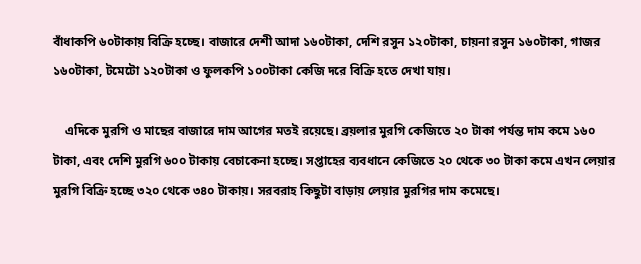বাঁধাকপি ৬০টাকায় বিক্রি হচ্ছে। বাজারে দেশী আদা ১৬০টাকা, দেশি রসুন ১২০টাকা, চায়না রসুন ১৬০টাকা, গাজর ১৬০টাকা, টমেটো ১২০টাকা ও ফুলকপি ১০০টাকা কেজি দরে বিক্রি হতে দেখা যায়।

    এদিকে মুরগি ও মাছের বাজারে দাম আগের মতই রয়েছে। ব্রয়লার মুরগি কেজিতে ২০ টাকা পর্যন্ত দাম কমে ১৬০ টাকা, এবং দেশি মুরগি ৬০০ টাকায় বেচাকেনা হচ্ছে। সপ্তাহের ব্যবধানে কেজিতে ২০ থেকে ৩০ টাকা কমে এখন লেয়ার মুরগি বিক্রি হচ্ছে ৩২০ থেকে ৩৪০ টাকায়। সরবরাহ কিছুটা বাড়ায় লেয়ার মুরগির দাম কমেছে।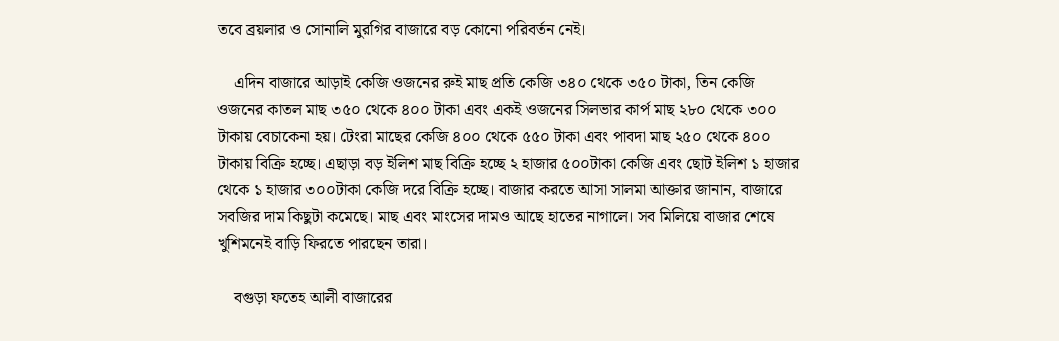তবে ব্রয়লার ও সোনালি মুরগির বাজারে বড় কোনো পরিবর্তন নেই।

    এদিন বাজারে আড়াই কেজি ওজনের রুই মাছ প্রতি কেজি ৩৪০ থেকে ৩৫০ টাকা, তিন কেজি ওজনের কাতল মাছ ৩৫০ থেকে ৪০০ টাকা এবং একই ওজনের সিলভার কার্প মাছ ২৮০ থেকে ৩০০ টাকায় বেচাকেনা হয়। টেংরা মাছের কেজি ৪০০ থেকে ৫৫০ টাকা এবং পাবদা মাছ ২৫০ থেকে ৪০০ টাকায় বিক্রি হচ্ছে। এছাড়া বড় ইলিশ মাছ বিক্রি হচ্ছে ২ হাজার ৫০০টাকা কেজি এবং ছোট ইলিশ ১ হাজার থেকে ১ হাজার ৩০০টাকা কেজি দরে বিক্রি হচ্ছে। বাজার করতে আসা সালমা আক্তার জানান, বাজারে সবজির দাম কিছুটা কমেছে। মাছ এবং মাংসের দামও আছে হাতের নাগালে। সব মিলিয়ে বাজার শেষে খুশিমনেই বাড়ি ফিরতে পারছেন তারা।

    বগুড়া ফতেহ আলী বাজারের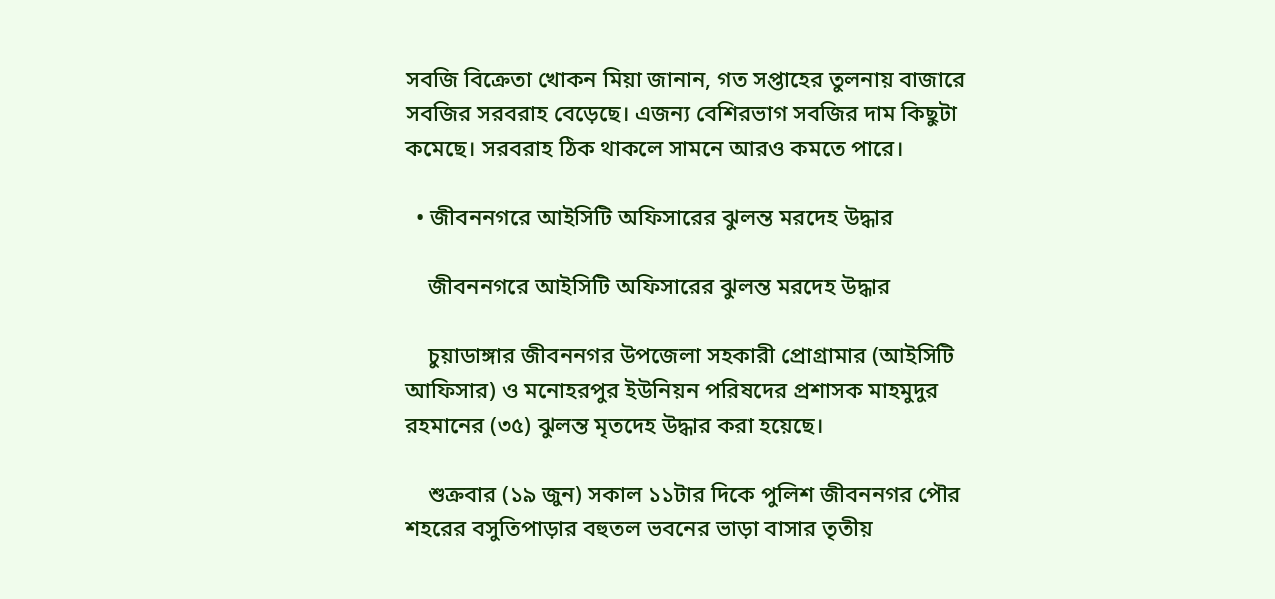সবজি বিক্রেতা খোকন মিয়া জানান, গত সপ্তাহের তুলনায় বাজারে সবজির সরবরাহ বেড়েছে। এজন্য বেশিরভাগ সবজির দাম কিছুটা কমেছে। সরবরাহ ঠিক থাকলে সামনে আরও কমতে পারে।

  • জীবননগরে আইসিটি অফিসারের ঝুলন্ত মরদেহ উদ্ধার

    জীবননগরে আইসিটি অফিসারের ঝুলন্ত মরদেহ উদ্ধার

    চুয়াডাঙ্গার জীবননগর উপজেলা সহকারী প্রোগ্রামার (আইসিটি আফিসার) ও মনোহরপুর ইউনিয়ন পরিষদের প্রশাসক মাহমুদুর রহমানের (৩৫) ঝুলন্ত মৃতদেহ উদ্ধার করা হয়েছে।

    শুক্রবার (১৯ জুন) সকাল ১১টার দিকে পুলিশ জীবননগর পৌর শহরের বসুতিপাড়ার বহুতল ভবনের ভাড়া বাসার তৃতীয়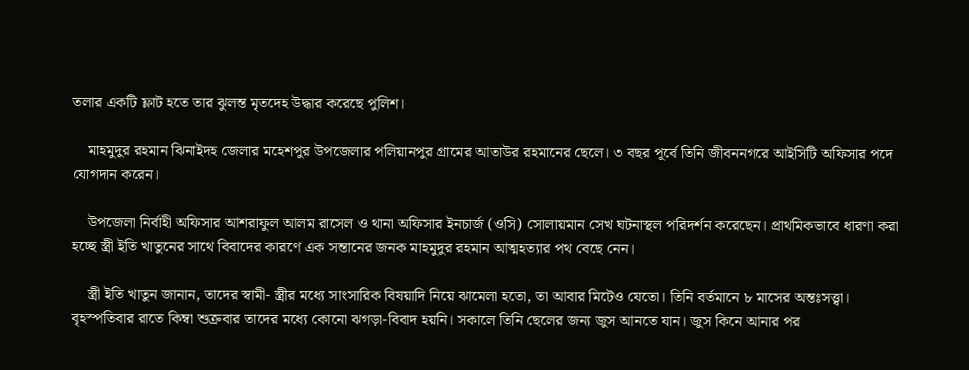তলার একটি ফ্লাট হতে তার ঝুলন্ত মৃতদেহ উদ্ধার করেছে পুলিশ।

    মাহমুদুর রহমান ঝিনাইদহ জেলার মহেশপুর উপজেলার পলিয়ানপুর গ্রামের আতাউর রহমানের ছেলে। ৩ বছর পূর্বে তিনি জীবননগরে আইসিটি অফিসার পদে যোগদান করেন।

    উপজেলা নির্বাহী অফিসার আশরাফুল আলম রাসেল ও থানা অফিসার ইনচার্জ (ওসি) সোলায়মান সেখ ঘটনাস্থল পরিদর্শন করেছেন। প্রাথমিকভাবে ধারণা করা হচ্ছে স্ত্রী ইতি খাতুনের সাথে বিবাদের কারণে এক সন্তানের জনক মাহমুদুর রহমান আত্মহত্যার পথ বেছে নেন।

    স্ত্রী ইতি খাতুন জানান, তাদের স্বামী- স্ত্রীর মধ্যে সাংসারিক বিষয়াদি নিয়ে ঝামেলা হতো, তা আবার মিটেও যেতো। তিনি বর্তমানে ৮ মাসের অন্তঃসত্ত্বা। বৃহস্পতিবার রাতে কিম্বা শুক্রবার তাদের মধ্যে কোনো ঝগড়া-বিবাদ হয়নি। সকালে তিনি ছেলের জন্য জুস আনতে যান। জুস কিনে আনার পর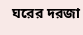ঘরের দরজা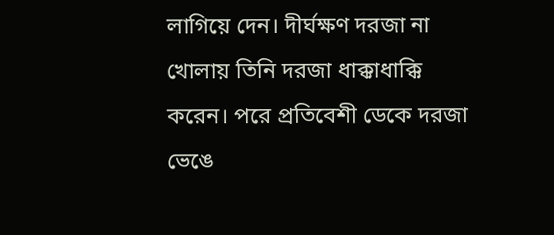লাগিয়ে দেন। দীর্ঘক্ষণ দরজা না খোলায় তিনি দরজা ধাক্কাধাক্কি করেন। পরে প্রতিবেশী ডেকে দরজা ভেঙে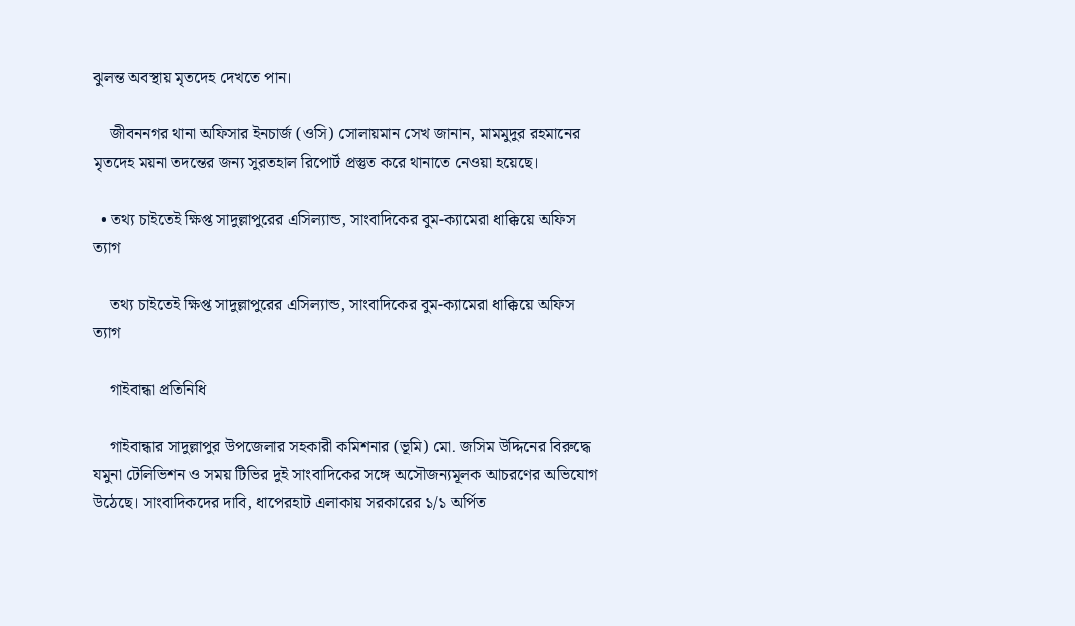ঝুলন্ত অবস্থায় মৃতদেহ দেখতে পান।

    জীবননগর থানা অফিসার ইনচার্জ (ওসি) সোলায়মান সেখ জানান, মামমুদুর রহমানের মৃতদেহ ময়না তদন্তের জন্য সুরতহাল রিপোর্ট প্রস্তুত করে থানাতে নেওয়া হয়েছে।

  • তথ্য চাইতেই ক্ষিপ্ত সাদুল্লাপুরের এসিল্যান্ড, সাংবাদিকের বুম-ক্যামেরা ধাক্কিয়ে অফিস ত্যাগ

    তথ্য চাইতেই ক্ষিপ্ত সাদুল্লাপুরের এসিল্যান্ড, সাংবাদিকের বুম-ক্যামেরা ধাক্কিয়ে অফিস ত্যাগ

    গাইবান্ধা প্রতিনিধি

    গাইবান্ধার সাদুল্লাপুর উপজেলার সহকারী কমিশনার (ভূমি) মো. জসিম উদ্দিনের বিরুদ্ধে যমুনা টেলিভিশন ও সময় টিভির দুই সাংবাদিকের সঙ্গে অসৌজন্যমূলক আচরণের অভিযোগ উঠেছে। সাংবাদিকদের দাবি, ধাপেরহাট এলাকায় সরকারের ১/১ অর্পিত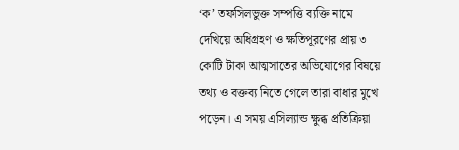‘ক’ তফসিলভুক্ত সম্পত্তি ব্যক্তি নামে দেখিয়ে অধিগ্রহণ ও ক্ষতিপূরণের প্রায় ৩ কোটি টাকা আত্মসাতের অভিযোগের বিষয়ে তথ্য ও বক্তব্য নিতে গেলে তারা বাধার মুখে পড়েন। এ সময় এসিল্যান্ড ক্ষুব্ধ প্রতিক্রিয়া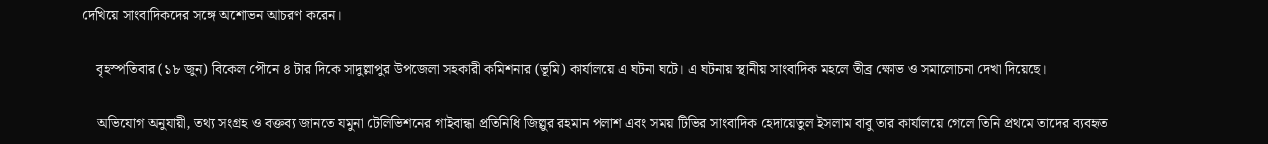দেখিয়ে সাংবাদিকদের সঙ্গে অশোভন আচরণ করেন।

    বৃহস্পতিবার (১৮ জুন) বিকেল পৌনে ৪ টার দিকে সাদুল্লাপুর উপজেলা সহকারী কমিশনার (ভূমি) কার্যালয়ে এ ঘটনা ঘটে। এ ঘটনায় স্থানীয় সাংবাদিক মহলে তীব্র ক্ষোভ ও সমালোচনা দেখা দিয়েছে।

    অভিযোগ অনুযায়ী, তথ্য সংগ্রহ ও বক্তব্য জানতে যমুনা টেলিভিশনের গাইবান্ধা প্রতিনিধি জিল্লুর রহমান পলাশ এবং সময় টিভির সাংবাদিক হেদায়েতুল ইসলাম বাবু তার কার্যালয়ে গেলে তিনি প্রথমে তাদের ব্যবহৃত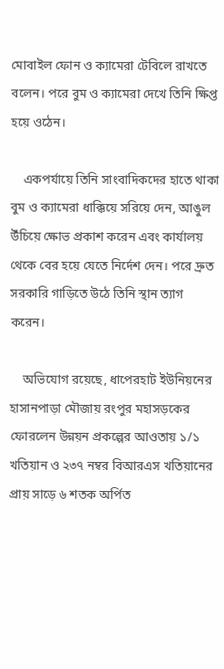মোবাইল ফোন ও ক্যামেরা টেবিলে রাখতে বলেন। পরে বুম ও ক্যামেরা দেখে তিনি ক্ষিপ্ত হয়ে ওঠেন।

    একপর্যায়ে তিনি সাংবাদিকদের হাতে থাকা বুম ও ক্যামেরা ধাক্কিয়ে সরিয়ে দেন, আঙুল উঁচিয়ে ক্ষোভ প্রকাশ করেন এবং কার্যালয় থেকে বের হয়ে যেতে নির্দেশ দেন। পরে দ্রুত সরকারি গাড়িতে উঠে তিনি স্থান ত্যাগ করেন।

    অভিযোগ রয়েছে, ধাপেরহাট ইউনিয়নের হাসানপাড়া মৌজায় রংপুর মহাসড়কের ফোরলেন উন্নয়ন প্রকল্পের আওতায় ১/১ খতিয়ান ও ২৩৭ নম্বর বিআরএস খতিয়ানের প্রায় সাড়ে ৬ শতক অর্পিত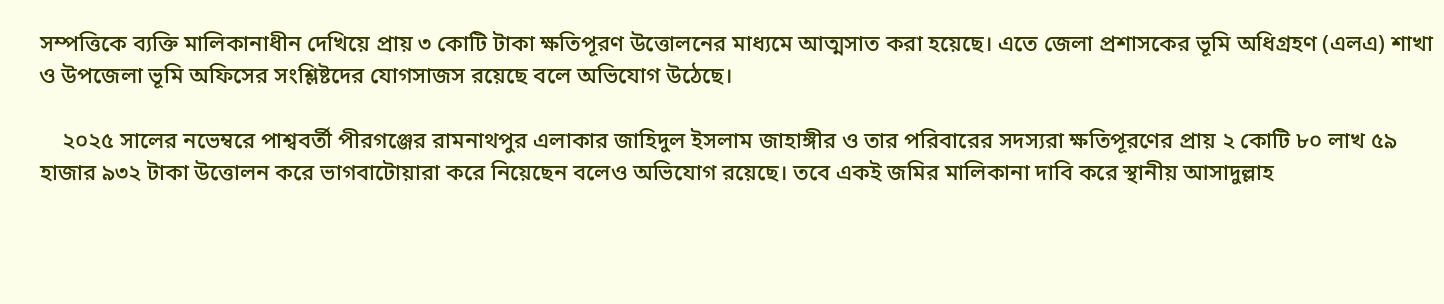সম্পত্তিকে ব্যক্তি মালিকানাধীন দেখিয়ে প্রায় ৩ কোটি টাকা ক্ষতিপূরণ উত্তোলনের মাধ্যমে আত্মসাত করা হয়েছে। এতে জেলা প্রশাসকের ভূমি অধিগ্রহণ (এলএ) শাখা ও উপজেলা ভূমি অফিসের সংশ্লিষ্টদের যোগসাজস রয়েছে বলে অভিযোগ উঠেছে।

    ২০২৫ সালের নভেম্বরে পাশ্ববর্তী পীরগঞ্জের রামনাথপুর এলাকার জাহিদুল ইসলাম জাহাঙ্গীর ও তার পরিবারের সদস্যরা ক্ষতিপূরণের প্রায় ২ কোটি ৮০ লাখ ৫৯ হাজার ৯৩২ টাকা উত্তোলন করে ভাগবাটোয়ারা করে নিয়েছেন বলেও অভিযোগ রয়েছে। তবে একই জমির মালিকানা দাবি করে স্থানীয় আসাদুল্লাহ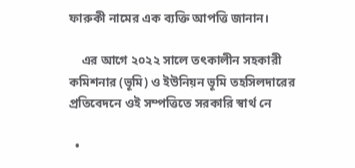ফারুকী নামের এক ব্যক্তি আপত্তি জানান।

    এর আগে ২০২২ সালে তৎকালীন সহকারী কমিশনার (ভূমি) ও ইউনিয়ন ভূমি তহসিলদারের প্রতিবেদনে ওই সম্পত্তিতে সরকারি স্বার্থ নে

  •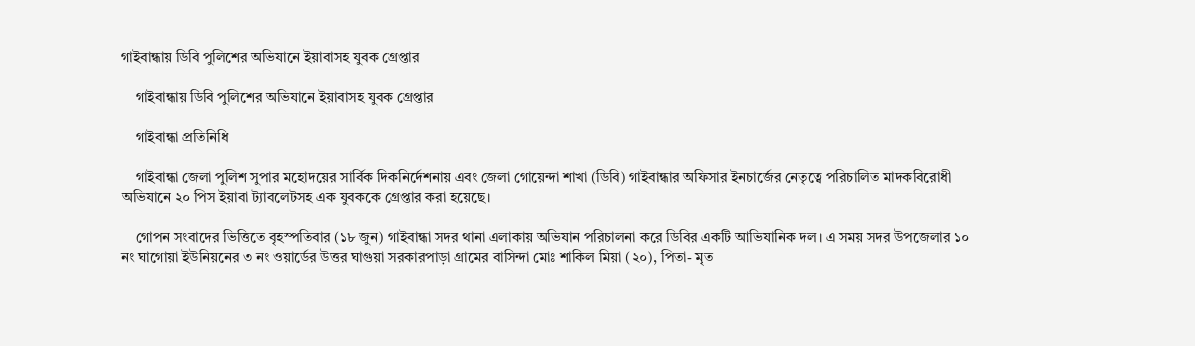গাইবান্ধায় ডিবি পুলিশের অভিযানে ইয়াবাসহ যুবক গ্রেপ্তার

    গাইবান্ধায় ডিবি পুলিশের অভিযানে ইয়াবাসহ যুবক গ্রেপ্তার

    গাইবান্ধা প্রতিনিধি

    গাইবান্ধা জেলা পুলিশ সুপার মহোদয়ের সার্বিক দিকনির্দেশনায় এবং জেলা গোয়েন্দা শাখা (ডিবি) গাইবান্ধার অফিসার ইনচার্জের নেতৃত্বে পরিচালিত মাদকবিরোধী অভিযানে ২০ পিস ইয়াবা ট্যাবলেটসহ এক যুবককে গ্রেপ্তার করা হয়েছে।

    গোপন সংবাদের ভিত্তিতে বৃহস্পতিবার (১৮ জুন) গাইবান্ধা সদর থানা এলাকায় অভিযান পরিচালনা করে ডিবির একটি আভিযানিক দল। এ সময় সদর উপজেলার ১০ নং ঘাগোয়া ইউনিয়নের ৩ নং ওয়ার্ডের উত্তর ঘাগুয়া সরকারপাড়া গ্রামের বাসিন্দা মোঃ শাকিল মিয়া (২০), পিতা- মৃত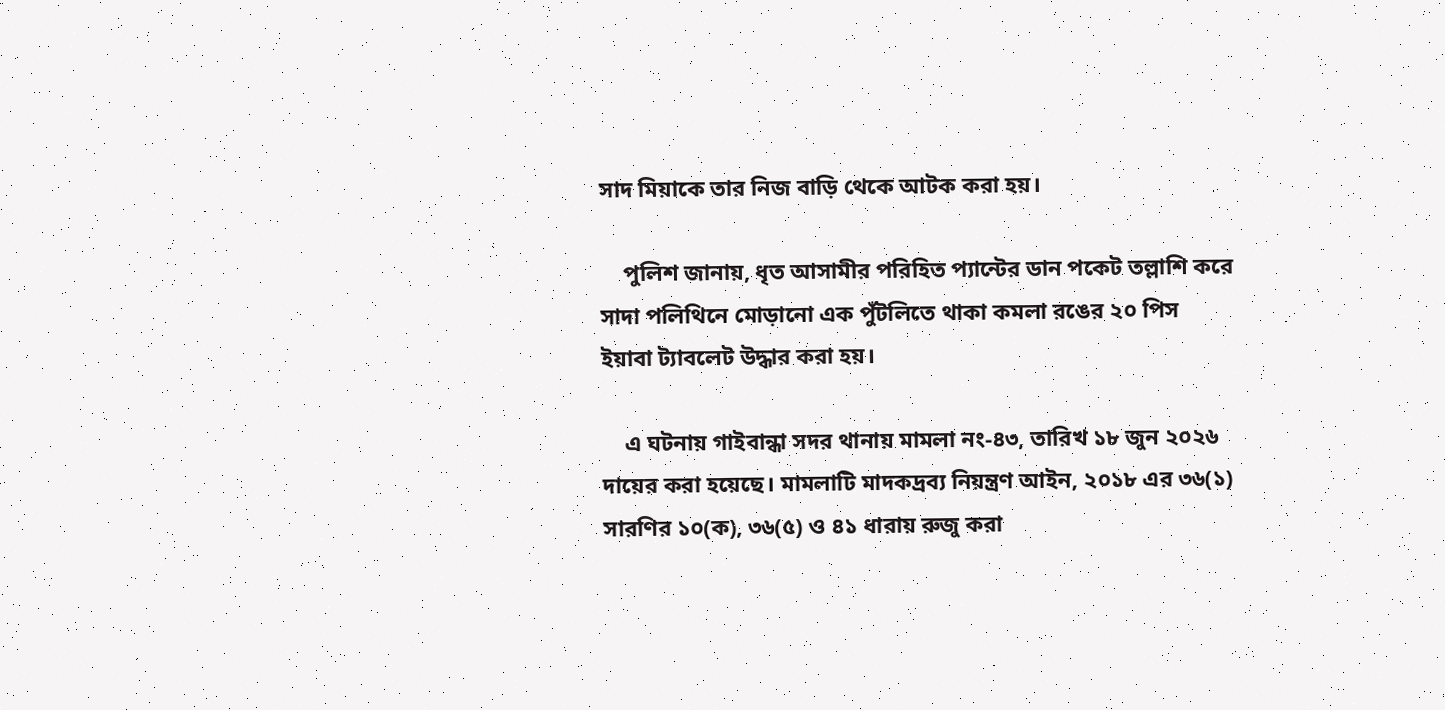সাদ মিয়াকে তার নিজ বাড়ি থেকে আটক করা হয়।

    পুলিশ জানায়, ধৃত আসামীর পরিহিত প্যান্টের ডান পকেট তল্লাশি করে সাদা পলিথিনে মোড়ানো এক পুঁটলিতে থাকা কমলা রঙের ২০ পিস ইয়াবা ট্যাবলেট উদ্ধার করা হয়।

    এ ঘটনায় গাইবান্ধা সদর থানায় মামলা নং-৪৩, তারিখ ১৮ জুন ২০২৬ দায়ের করা হয়েছে। মামলাটি মাদকদ্রব্য নিয়ন্ত্রণ আইন, ২০১৮ এর ৩৬(১) সারণির ১০(ক), ৩৬(৫) ও ৪১ ধারায় রুজু করা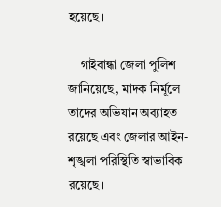হয়েছে।

    গাইবান্ধা জেলা পুলিশ জানিয়েছে, মাদক নির্মূলে তাদের অভিযান অব্যাহত রয়েছে এবং জেলার আইন-শৃঙ্খলা পরিস্থিতি স্বাভাবিক রয়েছে।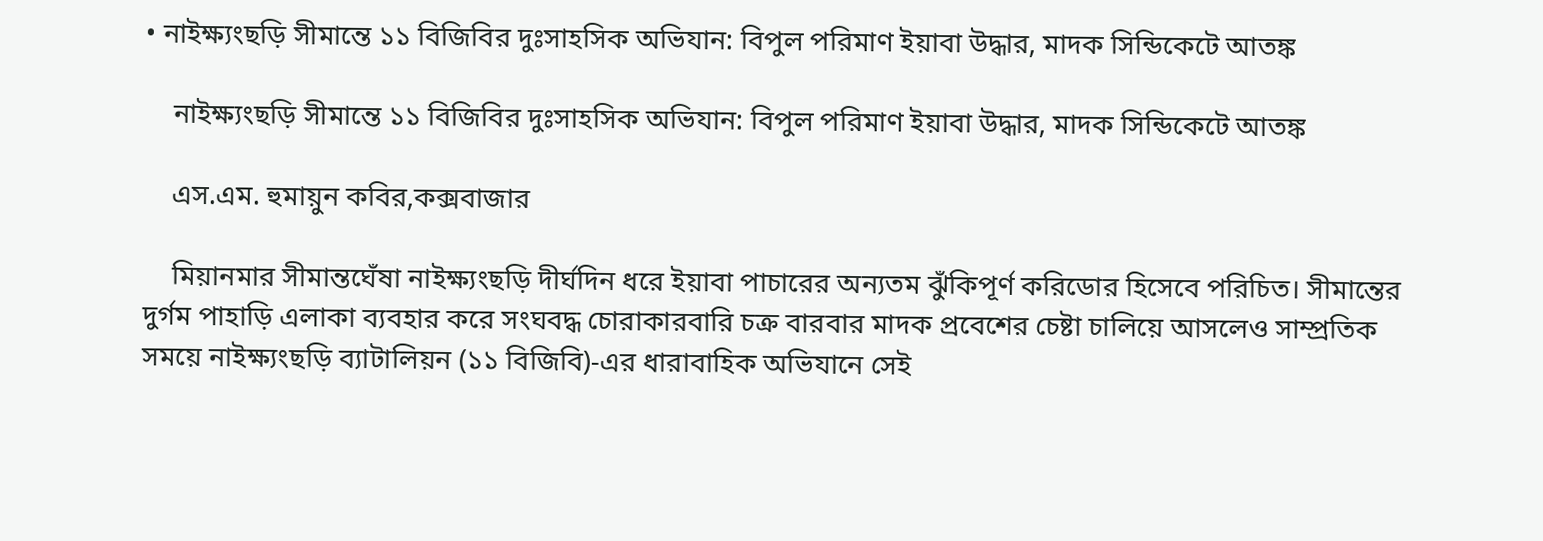• নাইক্ষ্যংছড়ি সীমান্তে ১১ বিজিবির দুঃসাহসিক অভিযান: বিপুল পরিমাণ ইয়াবা উদ্ধার, মাদক সিন্ডিকেটে আতঙ্ক

    নাইক্ষ্যংছড়ি সীমান্তে ১১ বিজিবির দুঃসাহসিক অভিযান: বিপুল পরিমাণ ইয়াবা উদ্ধার, মাদক সিন্ডিকেটে আতঙ্ক

    এস.এম. হুমায়ুন কবির,কক্সবাজার

    মিয়ানমার সীমান্তঘেঁষা নাইক্ষ্যংছড়ি দীর্ঘদিন ধরে ইয়াবা পাচারের অন্যতম ঝুঁকিপূর্ণ করিডোর হিসেবে পরিচিত। সীমান্তের দুর্গম পাহাড়ি এলাকা ব্যবহার করে সংঘবদ্ধ চোরাকারবারি চক্র বারবার মাদক প্রবেশের চেষ্টা চালিয়ে আসলেও সাম্প্রতিক সময়ে নাইক্ষ্যংছড়ি ব্যাটালিয়ন (১১ বিজিবি)-এর ধারাবাহিক অভিযানে সেই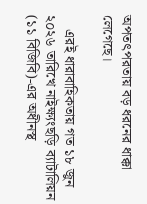অপতৎপরতায় বড় ধরনের ধাক্কা লেগেছে।

    এরই ধারাবাহিকতায় গত ১৮ জুন ২০২৬ তারিখে নাইক্ষ্যংছড়ি ব্যাটালিয়ন (১১ বিজিবি)-এর অধীনস্থ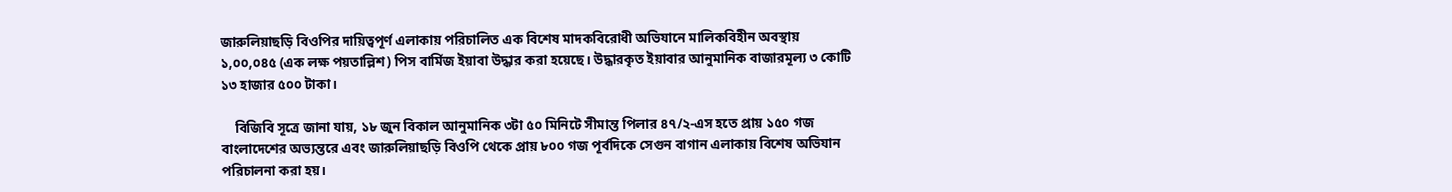জারুলিয়াছড়ি বিওপির দায়িত্বপূর্ণ এলাকায় পরিচালিত এক বিশেষ মাদকবিরোধী অভিযানে মালিকবিহীন অবস্থায় ১,০০,০৪৫ (এক লক্ষ পয়তাল্লিশ) পিস বার্মিজ ইয়াবা উদ্ধার করা হয়েছে। উদ্ধারকৃত ইয়াবার আনুমানিক বাজারমূল্য ৩ কোটি ১৩ হাজার ৫০০ টাকা।

    বিজিবি সূত্রে জানা যায়, ১৮ জুন বিকাল আনুমানিক ৩টা ৫০ মিনিটে সীমান্ত পিলার ৪৭/২-এস হতে প্রায় ১৫০ গজ বাংলাদেশের অভ্যন্তরে এবং জারুলিয়াছড়ি বিওপি থেকে প্রায় ৮০০ গজ পূর্বদিকে সেগুন বাগান এলাকায় বিশেষ অভিযান পরিচালনা করা হয়।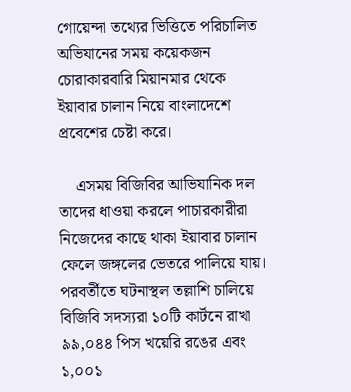গোয়েন্দা তথ্যের ভিত্তিতে পরিচালিত অভিযানের সময় কয়েকজন চোরাকারবারি মিয়ানমার থেকে ইয়াবার চালান নিয়ে বাংলাদেশে প্রবেশের চেষ্টা করে।

    এসময় বিজিবির আভিযানিক দল তাদের ধাওয়া করলে পাচারকারীরা নিজেদের কাছে থাকা ইয়াবার চালান ফেলে জঙ্গলের ভেতরে পালিয়ে যায়। পরবর্তীতে ঘটনাস্থল তল্লাশি চালিয়ে বিজিবি সদস্যরা ১০টি কার্টনে রাখা ৯৯,০৪৪ পিস খয়েরি রঙের এবং ১,০০১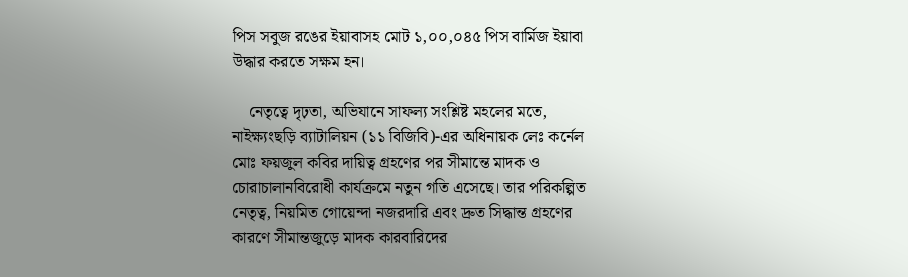পিস সবুজ রঙের ইয়াবাসহ মোট ১,০০,০৪৫ পিস বার্মিজ ইয়াবা উদ্ধার করতে সক্ষম হন।

    নেতৃত্বে দৃঢ়তা, অভিযানে সাফল্য সংশ্লিষ্ট মহলের মতে, নাইক্ষ্যংছড়ি ব্যাটালিয়ন (১১ বিজিবি)-এর অধিনায়ক লেঃ কর্নেল মোঃ ফয়জুল কবির দায়িত্ব গ্রহণের পর সীমান্তে মাদক ও চোরাচালানবিরোধী কার্যক্রমে নতুন গতি এসেছে। তার পরিকল্পিত নেতৃত্ব, নিয়মিত গোয়েন্দা নজরদারি এবং দ্রুত সিদ্ধান্ত গ্রহণের কারণে সীমান্তজুড়ে মাদক কারবারিদের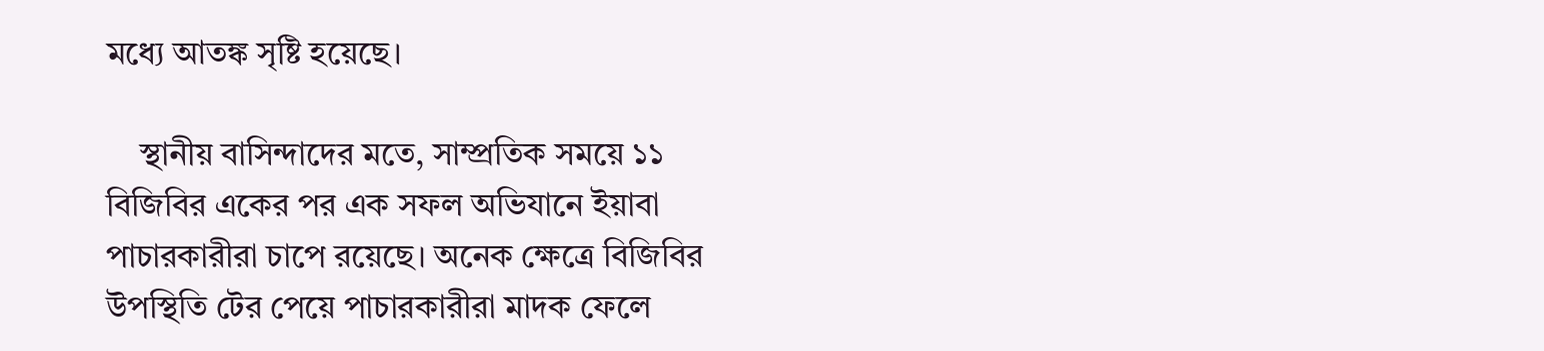মধ্যে আতঙ্ক সৃষ্টি হয়েছে।

    স্থানীয় বাসিন্দাদের মতে, সাম্প্রতিক সময়ে ১১ বিজিবির একের পর এক সফল অভিযানে ইয়াবা পাচারকারীরা চাপে রয়েছে। অনেক ক্ষেত্রে বিজিবির উপস্থিতি টের পেয়ে পাচারকারীরা মাদক ফেলে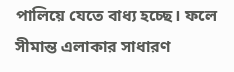পালিয়ে যেতে বাধ্য হচ্ছে। ফলে সীমান্ত এলাকার সাধারণ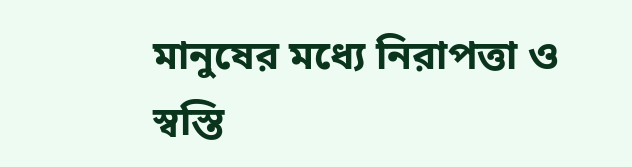মানুষের মধ্যে নিরাপত্তা ও স্বস্তি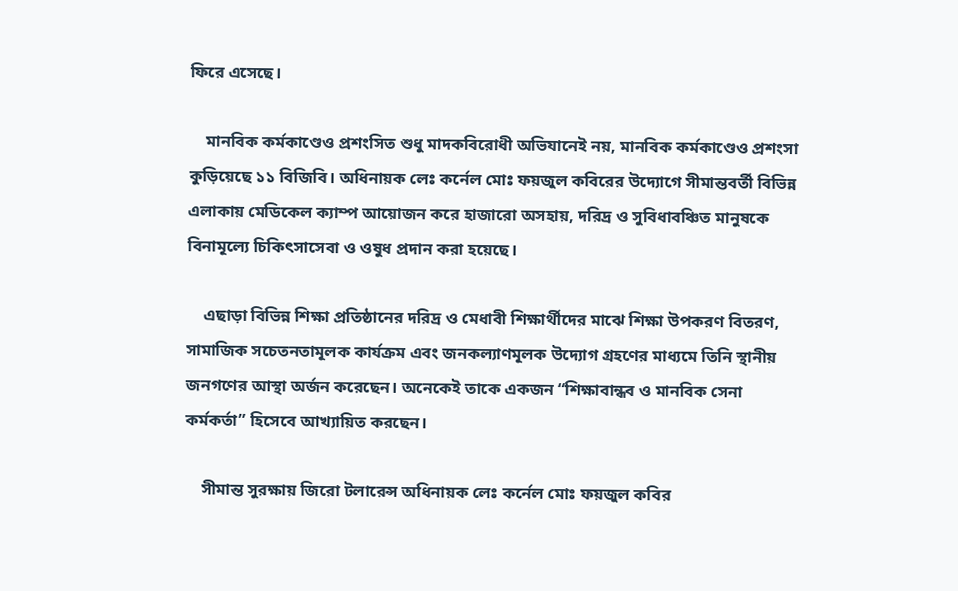ফিরে এসেছে।

    মানবিক কর্মকাণ্ডেও প্রশংসিত শুধু মাদকবিরোধী অভিযানেই নয়, মানবিক কর্মকাণ্ডেও প্রশংসা কুড়িয়েছে ১১ বিজিবি। অধিনায়ক লেঃ কর্নেল মোঃ ফয়জুল কবিরের উদ্যোগে সীমান্তবর্তী বিভিন্ন এলাকায় মেডিকেল ক্যাম্প আয়োজন করে হাজারো অসহায়, দরিদ্র ও সুবিধাবঞ্চিত মানুষকে বিনামূল্যে চিকিৎসাসেবা ও ওষুধ প্রদান করা হয়েছে।

    এছাড়া বিভিন্ন শিক্ষা প্রতিষ্ঠানের দরিদ্র ও মেধাবী শিক্ষার্থীদের মাঝে শিক্ষা উপকরণ বিতরণ, সামাজিক সচেতনতামূলক কার্যক্রম এবং জনকল্যাণমূলক উদ্যোগ গ্রহণের মাধ্যমে তিনি স্থানীয় জনগণের আস্থা অর্জন করেছেন। অনেকেই তাকে একজন “শিক্ষাবান্ধব ও মানবিক সেনা কর্মকর্তা” হিসেবে আখ্যায়িত করছেন।

    সীমান্ত সুরক্ষায় জিরো টলারেন্স অধিনায়ক লেঃ কর্নেল মোঃ ফয়জুল কবির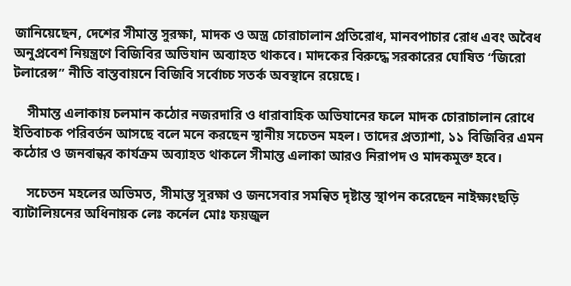জানিয়েছেন, দেশের সীমান্ত সুরক্ষা, মাদক ও অস্ত্র চোরাচালান প্রতিরোধ, মানবপাচার রোধ এবং অবৈধ অনুপ্রবেশ নিয়ন্ত্রণে বিজিবির অভিযান অব্যাহত থাকবে। মাদকের বিরুদ্ধে সরকারের ঘোষিত “জিরো টলারেন্স” নীতি বাস্তবায়নে বিজিবি সর্বোচ্চ সতর্ক অবস্থানে রয়েছে।

    সীমান্ত এলাকায় চলমান কঠোর নজরদারি ও ধারাবাহিক অভিযানের ফলে মাদক চোরাচালান রোধে ইতিবাচক পরিবর্তন আসছে বলে মনে করছেন স্থানীয় সচেতন মহল। তাদের প্রত্যাশা, ১১ বিজিবির এমন কঠোর ও জনবান্ধব কার্যক্রম অব্যাহত থাকলে সীমান্ত এলাকা আরও নিরাপদ ও মাদকমুক্ত হবে।

    সচেতন মহলের অভিমত, সীমান্ত সুরক্ষা ও জনসেবার সমন্বিত দৃষ্টান্ত স্থাপন করেছেন নাইক্ষ্যংছড়ি ব্যাটালিয়নের অধিনায়ক লেঃ কর্নেল মোঃ ফয়জুল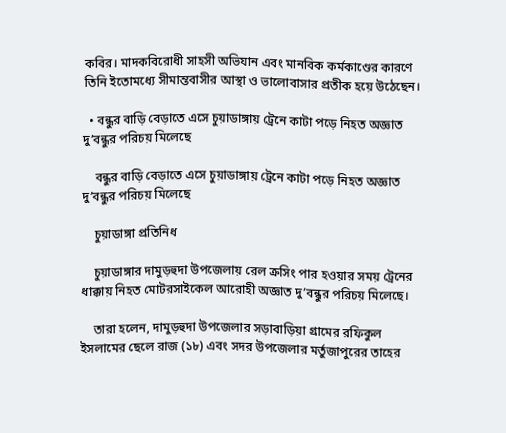কবির। মাদকবিরোধী সাহসী অভিযান এবং মানবিক কর্মকাণ্ডের কারণে তিনি ইতোমধ্যে সীমান্তবাসীর আস্থা ও ভালোবাসার প্রতীক হয়ে উঠেছেন।

  • বন্ধুর বাড়ি বেড়াতে এসে চুয়াডাঙ্গায় ট্রেনে কাটা পড়ে নিহত অজ্ঞাত দু’বন্ধুর পরিচয় মিলেছে

    বন্ধুর বাড়ি বেড়াতে এসে চুয়াডাঙ্গায় ট্রেনে কাটা পড়ে নিহত অজ্ঞাত দু’বন্ধুর পরিচয় মিলেছে

    চুয়াডাঙ্গা প্রতিনিধ

    চুয়াডাঙ্গার দামুড়হুদা উপজেলায় রেল ক্রসিং পার হওয়ার সময় ট্রেনের ধাক্কায় নিহত মোটরসাইকেল আরোহী অজ্ঞাত দু’বন্ধুর পরিচয় মিলেছে।

    তারা হলেন, দামুড়হুদা উপজেলার সড়াবাড়িয়া গ্রামের রফিকুল ইসলামের ছেলে রাজ (১৮) এবং সদর উপজেলার মর্তুজাপুরের তাহের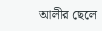আলীর ছেলে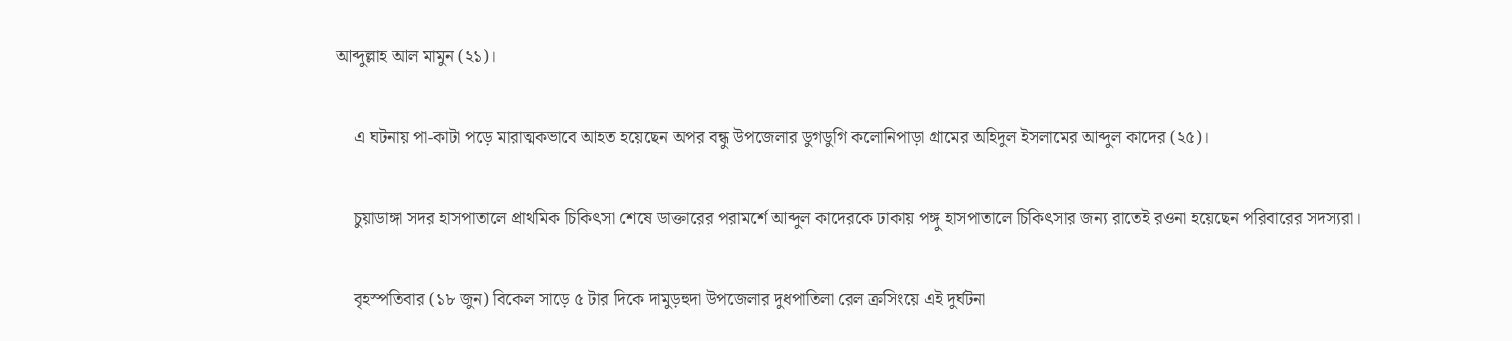আব্দুল্লাহ আল মামুন (২১)।

    এ ঘটনায় পা-কাটা পড়ে মারাত্মকভাবে আহত হয়েছেন অপর বন্ধু উপজেলার ডুগডুগি কলোনিপাড়া গ্রামের অহিদুল ইসলামের আব্দুল কাদের (২৫)।

    চুয়াডাঙ্গা সদর হাসপাতালে প্রাথমিক চিকিৎসা শেষে ডাক্তারের পরামর্শে আব্দুল কাদেরকে ঢাকায় পঙ্গু হাসপাতালে চিকিৎসার জন্য রাতেই রওনা হয়েছেন পরিবারের সদস্যরা।

    বৃহস্পতিবার (১৮ জুন) বিকেল সাড়ে ৫ টার দিকে দামুড়হুদা উপজেলার দুধপাতিলা রেল ক্রসিংয়ে এই দুর্ঘটনা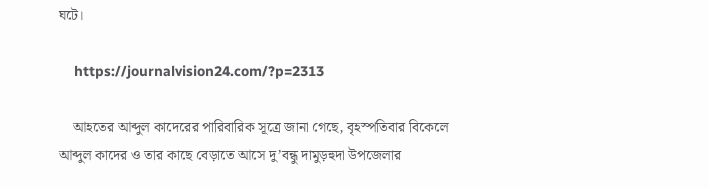ঘটে।

    https://journalvision24.com/?p=2313

    আহতের আব্দুল কাদেরের পারিবারিক সূত্রে জানা গেছে, বৃহস্পতিবার বিকেলে আব্দুল কাদের ও তার কাছে বেড়াতে আসে দু’বন্ধু দামুড়হুদা উপজেলার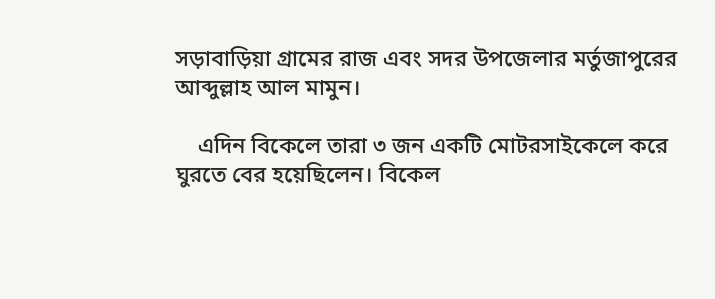সড়াবাড়িয়া গ্রামের রাজ এবং সদর উপজেলার মর্তুজাপুরের আব্দুল্লাহ আল মামুন।

    এদিন বিকেলে তারা ৩ জন একটি মোটরসাইকেলে করে ঘুরতে বের হয়েছিলেন। বিকেল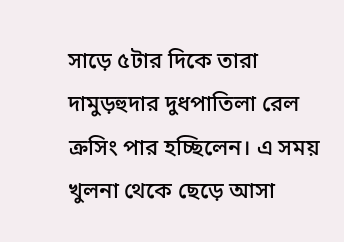সাড়ে ৫টার দিকে তারা দামুড়হুদার দুধপাতিলা রেল ক্রসিং পার হচ্ছিলেন। এ সময় খুলনা থেকে ছেড়ে আসা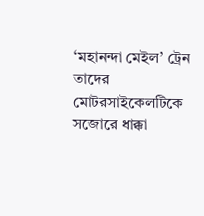‘মহানন্দা মেইল’ ট্রেন তাদের মোটরসাইকেলটিকে সজোরে ধাক্কা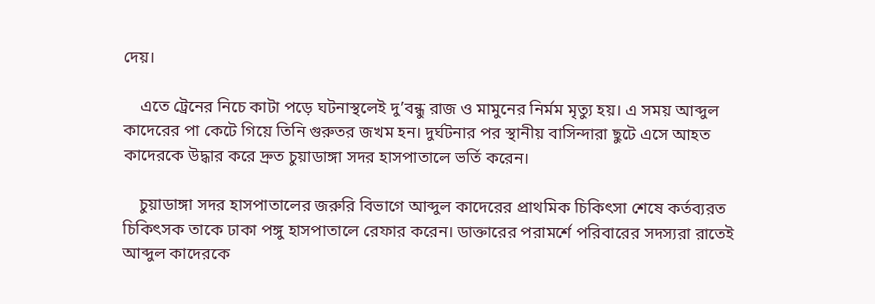দেয়।

    এতে ট্রেনের নিচে কাটা পড়ে ঘটনাস্থলেই দু’বন্ধু রাজ ও মামুনের নির্মম মৃত্যু হয়। এ সময় আব্দুল কাদেরের পা কেটে গিয়ে তিনি গুরুতর জখম হন। দুর্ঘটনার পর স্থানীয় বাসিন্দারা ছুটে এসে আহত কাদেরকে উদ্ধার করে দ্রুত চুয়াডাঙ্গা সদর হাসপাতালে ভর্তি করেন।

    চুয়াডাঙ্গা সদর হাসপাতালের জরুরি বিভাগে আব্দুল কাদেরের প্রাথমিক চিকিৎসা শেষে কর্তব্যরত চিকিৎসক তাকে ঢাকা পঙ্গু হাসপাতালে রেফার করেন। ডাক্তারের পরামর্শে পরিবারের সদস্যরা রাতেই আব্দুল কাদেরকে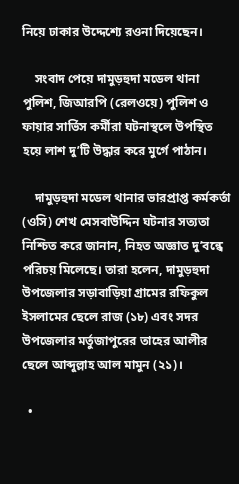নিয়ে ঢাকার উদ্দেশ্যে রওনা দিয়েছেন।

    সংবাদ পেয়ে দামুড়হুদা মডেল থানা পুলিশ, জিআরপি (রেলওয়ে) পুলিশ ও ফায়ার সার্ভিস কর্মীরা ঘটনাস্থলে উপস্থিত হয়ে লাশ দু’টি উদ্ধার করে মুর্গে পাঠান।

    দামুড়হুদা মডেল থানার ভারপ্রাপ্ত কর্মকর্তা (ওসি) শেখ মেসবাউদ্দিন ঘটনার সত্যতা নিশ্চিত করে জানান, নিহত অজ্ঞাত দু’বন্ধে পরিচয় মিলেছে। তারা হলেন, দামুড়হুদা উপজেলার সড়াবাড়িয়া গ্রামের রফিকুল ইসলামের ছেলে রাজ (১৮) এবং সদর উপজেলার মর্তুজাপুরের তাহের আলীর ছেলে আব্দুল্লাহ আল মামুন (২১)।

  •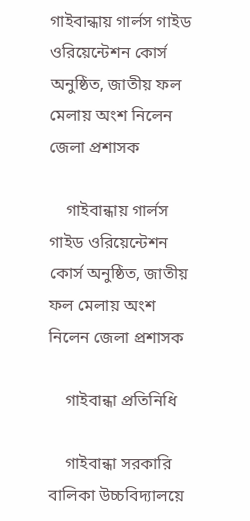গাইবান্ধায় গার্লস গাইড ওরিয়েন্টেশন কোর্স অনুষ্ঠিত, জাতীয় ফল মেলায় অংশ নিলেন জেলা প্রশাসক

    গাইবান্ধায় গার্লস গাইড ওরিয়েন্টেশন কোর্স অনুষ্ঠিত, জাতীয় ফল মেলায় অংশ নিলেন জেলা প্রশাসক

    গাইবান্ধা প্রতিনিধি

    গাইবান্ধা সরকারি বালিকা উচ্চবিদ্যালয়ে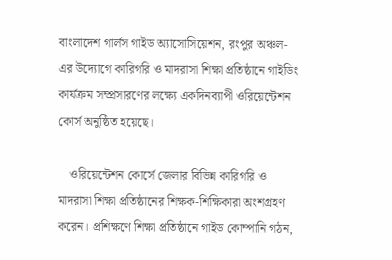বাংলাদেশ গার্লস গাইড অ্যাসোসিয়েশন, রংপুর অঞ্চল-এর উদ্যোগে কারিগরি ও মাদরাসা শিক্ষা প্রতিষ্ঠানে গাইডিং কার্যক্রম সম্প্রসারণের লক্ষ্যে একদিনব্যাপী ওরিয়েন্টেশন কোর্স অনুষ্ঠিত হয়েছে।

    ওরিয়েন্টেশন কোর্সে জেলার বিভিন্ন কারিগরি ও মাদরাসা শিক্ষা প্রতিষ্ঠানের শিক্ষক-শিক্ষিকারা অংশগ্রহণ করেন। প্রশিক্ষণে শিক্ষা প্রতিষ্ঠানে গাইড কোম্পানি গঠন,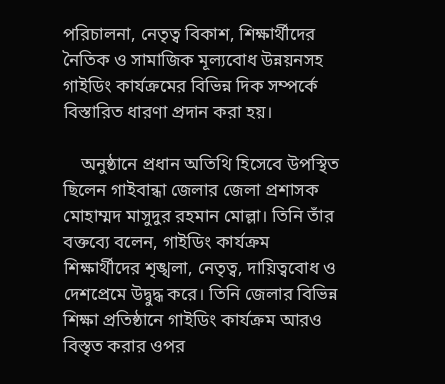পরিচালনা, নেতৃত্ব বিকাশ, শিক্ষার্থীদের নৈতিক ও সামাজিক মূল্যবোধ উন্নয়নসহ গাইডিং কার্যক্রমের বিভিন্ন দিক সম্পর্কে বিস্তারিত ধারণা প্রদান করা হয়।

    অনুষ্ঠানে প্রধান অতিথি হিসেবে উপস্থিত ছিলেন গাইবান্ধা জেলার জেলা প্রশাসক মোহাম্মদ মাসুদুর রহমান মোল্লা। তিনি তাঁর বক্তব্যে বলেন, গাইডিং কার্যক্রম শিক্ষার্থীদের শৃঙ্খলা, নেতৃত্ব, দায়িত্ববোধ ও দেশপ্রেমে উদ্বুদ্ধ করে। তিনি জেলার বিভিন্ন শিক্ষা প্রতিষ্ঠানে গাইডিং কার্যক্রম আরও বিস্তৃত করার ওপর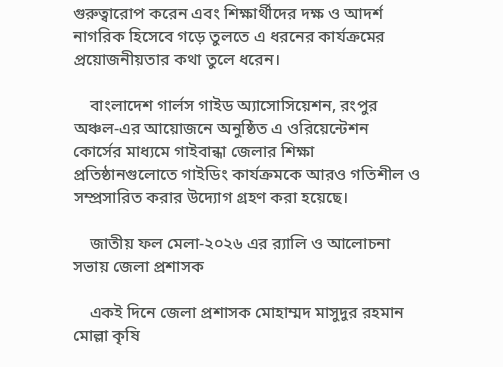গুরুত্বারোপ করেন এবং শিক্ষার্থীদের দক্ষ ও আদর্শ নাগরিক হিসেবে গড়ে তুলতে এ ধরনের কার্যক্রমের প্রয়োজনীয়তার কথা তুলে ধরেন।

    বাংলাদেশ গার্লস গাইড অ্যাসোসিয়েশন, রংপুর অঞ্চল-এর আয়োজনে অনুষ্ঠিত এ ওরিয়েন্টেশন কোর্সের মাধ্যমে গাইবান্ধা জেলার শিক্ষা প্রতিষ্ঠানগুলোতে গাইডিং কার্যক্রমকে আরও গতিশীল ও সম্প্রসারিত করার উদ্যোগ গ্রহণ করা হয়েছে।

    জাতীয় ফল মেলা-২০২৬ এর র‍্যালি ও আলোচনা সভায় জেলা প্রশাসক

    একই দিনে জেলা প্রশাসক মোহাম্মদ মাসুদুর রহমান মোল্লা কৃষি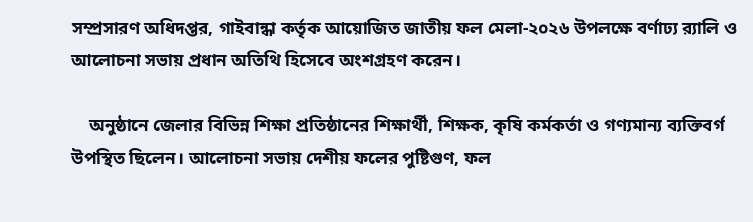সম্প্রসারণ অধিদপ্তর, গাইবান্ধা কর্তৃক আয়োজিত জাতীয় ফল মেলা-২০২৬ উপলক্ষে বর্ণাঢ্য র‍্যালি ও আলোচনা সভায় প্রধান অতিথি হিসেবে অংশগ্রহণ করেন।

    অনুষ্ঠানে জেলার বিভিন্ন শিক্ষা প্রতিষ্ঠানের শিক্ষার্থী, শিক্ষক, কৃষি কর্মকর্তা ও গণ্যমান্য ব্যক্তিবর্গ উপস্থিত ছিলেন। আলোচনা সভায় দেশীয় ফলের পুষ্টিগুণ, ফল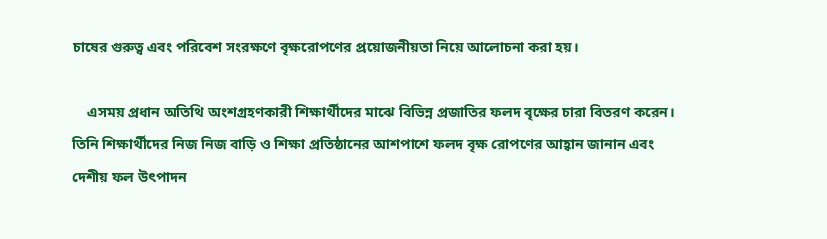চাষের গুরুত্ব এবং পরিবেশ সংরক্ষণে বৃক্ষরোপণের প্রয়োজনীয়তা নিয়ে আলোচনা করা হয়।

    এসময় প্রধান অতিথি অংশগ্রহণকারী শিক্ষার্থীদের মাঝে বিভিন্ন প্রজাতির ফলদ বৃক্ষের চারা বিতরণ করেন। তিনি শিক্ষার্থীদের নিজ নিজ বাড়ি ও শিক্ষা প্রতিষ্ঠানের আশপাশে ফলদ বৃক্ষ রোপণের আহ্বান জানান এবং দেশীয় ফল উৎপাদন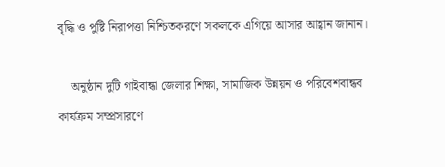বৃদ্ধি ও পুষ্টি নিরাপত্তা নিশ্চিতকরণে সকলকে এগিয়ে আসার আহ্বান জানান।

    অনুষ্ঠান দুটি গাইবান্ধা জেলার শিক্ষা, সামাজিক উন্নয়ন ও পরিবেশবান্ধব কার্যক্রম সম্প্রসারণে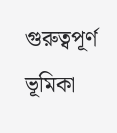গুরুত্বপূর্ণ ভূমিকা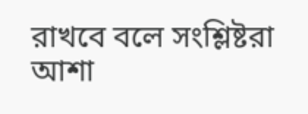রাখবে বলে সংশ্লিষ্টরা আশা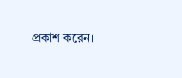প্রকাশ করেন।